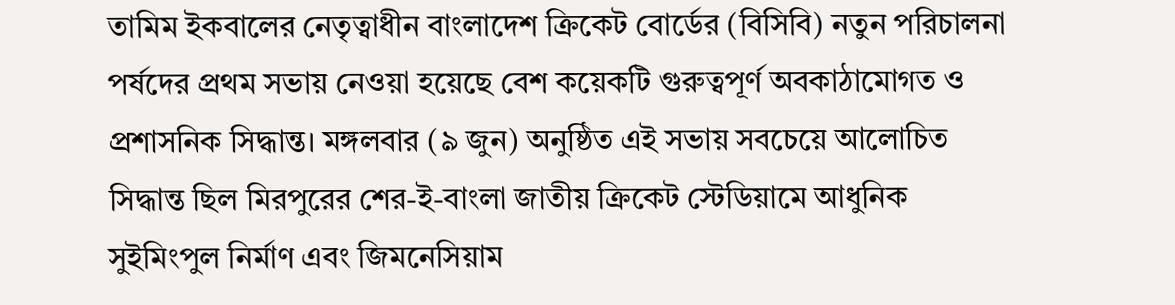তামিম ইকবালের নেতৃত্বাধীন বাংলাদেশ ক্রিকেট বোর্ডের (বিসিবি) নতুন পরিচালনা পর্ষদের প্রথম সভায় নেওয়া হয়েছে বেশ কয়েকটি গুরুত্বপূর্ণ অবকাঠামোগত ও প্রশাসনিক সিদ্ধান্ত। মঙ্গলবার (৯ জুন) অনুষ্ঠিত এই সভায় সবচেয়ে আলোচিত সিদ্ধান্ত ছিল মিরপুরের শের-ই-বাংলা জাতীয় ক্রিকেট স্টেডিয়ামে আধুনিক সুইমিংপুল নির্মাণ এবং জিমনেসিয়াম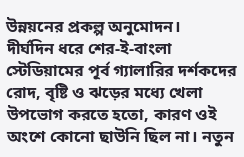উন্নয়নের প্রকল্প অনুমোদন।
দীর্ঘদিন ধরে শের-ই-বাংলা স্টেডিয়ামের পূর্ব গ্যালারির দর্শকদের রোদ, বৃষ্টি ও ঝড়ের মধ্যে খেলা উপভোগ করতে হতো, কারণ ওই অংশে কোনো ছাউনি ছিল না। নতুন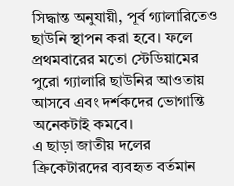সিদ্ধান্ত অনুযায়ী, পূর্ব গ্যালারিতেও ছাউনি স্থাপন করা হবে। ফলে প্রথমবারের মতো স্টেডিয়ামের পুরো গ্যালারি ছাউনির আওতায় আসবে এবং দর্শকদের ভোগান্তি অনেকটাই কমবে।
এ ছাড়া জাতীয় দলের ক্রিকেটারদের ব্যবহৃত বর্তমান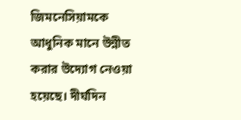জিমনেসিয়ামকে আধুনিক মানে উন্নীত করার উদ্যোগ নেওয়া হয়েছে। দীর্ঘদিন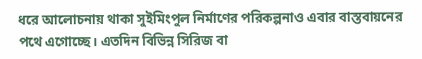ধরে আলোচনায় থাকা সুইমিংপুল নির্মাণের পরিকল্পনাও এবার বাস্তবায়নের পথে এগোচ্ছে। এতদিন বিভিন্ন সিরিজ বা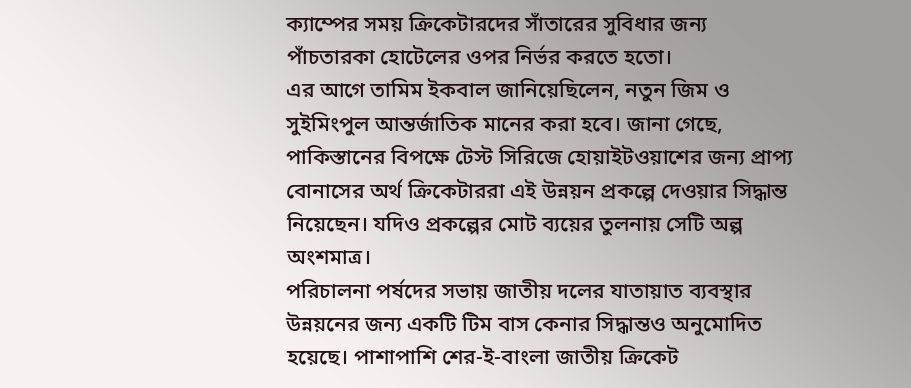ক্যাম্পের সময় ক্রিকেটারদের সাঁতারের সুবিধার জন্য পাঁচতারকা হোটেলের ওপর নির্ভর করতে হতো।
এর আগে তামিম ইকবাল জানিয়েছিলেন, নতুন জিম ও সুইমিংপুল আন্তর্জাতিক মানের করা হবে। জানা গেছে, পাকিস্তানের বিপক্ষে টেস্ট সিরিজে হোয়াইটওয়াশের জন্য প্রাপ্য বোনাসের অর্থ ক্রিকেটাররা এই উন্নয়ন প্রকল্পে দেওয়ার সিদ্ধান্ত নিয়েছেন। যদিও প্রকল্পের মোট ব্যয়ের তুলনায় সেটি অল্প অংশমাত্র।
পরিচালনা পর্ষদের সভায় জাতীয় দলের যাতায়াত ব্যবস্থার উন্নয়নের জন্য একটি টিম বাস কেনার সিদ্ধান্তও অনুমোদিত হয়েছে। পাশাপাশি শের-ই-বাংলা জাতীয় ক্রিকেট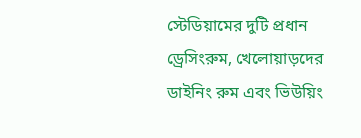স্টেডিয়ামের দুটি প্রধান ড্রেসিংরুম, খেলোয়াড়দের ডাইনিং রুম এবং ভিউয়িং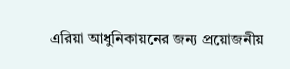এরিয়া আধুনিকায়নের জন্য প্রয়োজনীয়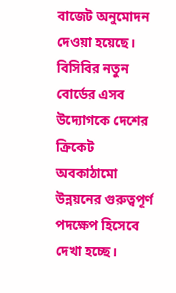বাজেট অনুমোদন দেওয়া হয়েছে।
বিসিবির নতুন বোর্ডের এসব উদ্যোগকে দেশের ক্রিকেট অবকাঠামো উন্নয়নের গুরুত্বপূর্ণ পদক্ষেপ হিসেবে দেখা হচ্ছে।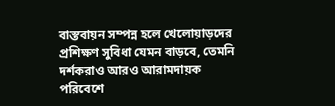বাস্তবায়ন সম্পন্ন হলে খেলোয়াড়দের প্রশিক্ষণ সুবিধা যেমন বাড়বে, তেমনি দর্শকরাও আরও আরামদায়ক পরিবেশে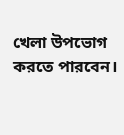খেলা উপভোগ করতে পারবেন।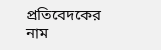প্রতিবেদকের নাম